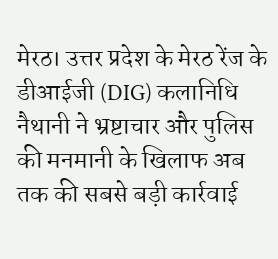मेरठ। उत्तर प्रदेश के मेरठ रेंज के डीआईजी (DIG) कलानिधि नैथानी ने भ्रष्टाचार और पुलिस की मनमानी के खिलाफ अब तक की सबसे बड़ी कार्रवाई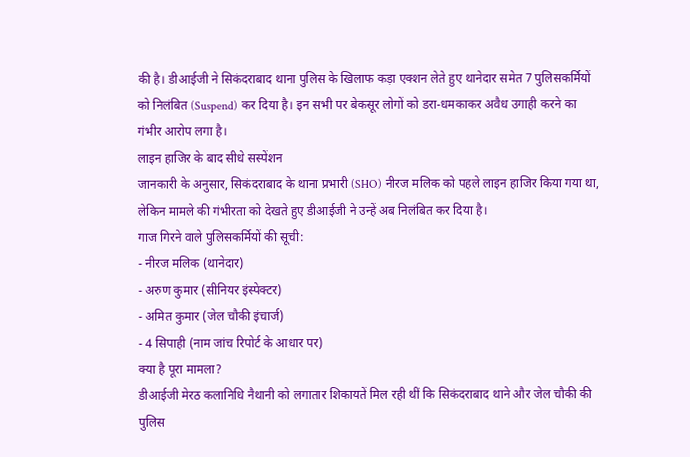की है। डीआईजी ने सिकंदराबाद थाना पुलिस के खिलाफ कड़ा एक्शन लेते हुए थानेदार समेत 7 पुलिसकर्मियों को निलंबित (Suspend) कर दिया है। इन सभी पर बेकसूर लोगों को डरा-धमकाकर अवैध उगाही करने का गंभीर आरोप लगा है।
लाइन हाजिर के बाद सीधे सस्पेंशन
जानकारी के अनुसार, सिकंदराबाद के थाना प्रभारी (SHO) नीरज मलिक को पहले लाइन हाजिर किया गया था, लेकिन मामले की गंभीरता को देखते हुए डीआईजी ने उन्हें अब निलंबित कर दिया है।
गाज गिरने वाले पुलिसकर्मियों की सूची:
- नीरज मलिक (थानेदार)
- अरुण कुमार (सीनियर इंस्पेक्टर)
- अमित कुमार (जेल चौकी इंचार्ज)
- 4 सिपाही (नाम जांच रिपोर्ट के आधार पर)
क्या है पूरा मामला?
डीआईजी मेरठ कलानिधि नैथानी को लगातार शिकायतें मिल रही थीं कि सिकंदराबाद थाने और जेल चौकी की पुलिस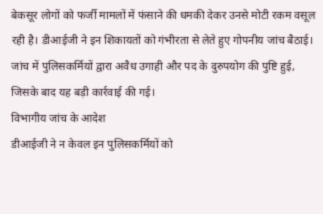बेकसूर लोगों को फर्जी मामलों में फंसाने की धमकी देकर उनसे मोटी रकम वसूल रही है। डीआईजी ने इन शिकायतों को गंभीरता से लेते हुए गोपनीय जांच बैठाई। जांच में पुलिसकर्मियों द्वारा अवैध उगाही और पद के दुरुपयोग की पुष्टि हुई, जिसके बाद यह बड़ी कार्रवाई की गई।
विभागीय जांच के आदेश
डीआईजी ने न केवल इन पुलिसकर्मियों को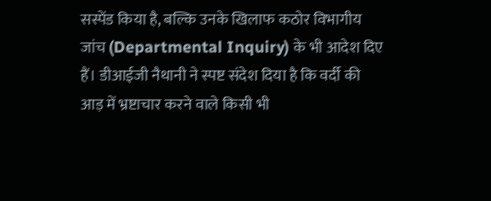सस्पेंड किया है, बल्कि उनके खिलाफ कठोर विभागीय जांच (Departmental Inquiry) के भी आदेश दिए हैं। डीआईजी नैथानी ने स्पष्ट संदेश दिया है कि वर्दी की आड़ में भ्रष्टाचार करने वाले किसी भी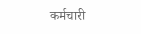कर्मचारी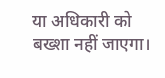या अधिकारी को बख्शा नहीं जाएगा।